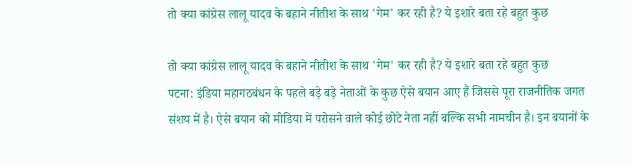तो क्या कांग्रेस लालू यादव के बहाने नीतीश के साथ 'गेम' कर रही है? ये इशारे बता रहे बहुत कुछ

तो क्या कांग्रेस लालू यादव के बहाने नीतीश के साथ 'गेम' कर रही है? ये इशारे बता रहे बहुत कुछ
पटना: इंडिया महागठबंधन के पहले बड़े बड़े नेताओं के कुछ ऐसे बयान आए हैं जिससे पूरा राजनीतिक जगत संशय में है। ऐसे बयान को मीडिया में परोसने वाले कोई छोटे नेता नहीं बल्कि सभी नामचीन है। इन बयानों के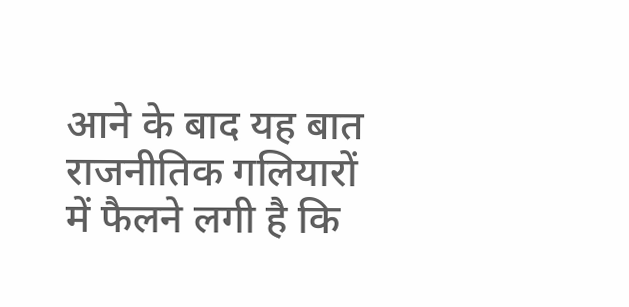आने के बाद यह बात राजनीतिक गलियारों में फैलने लगी है कि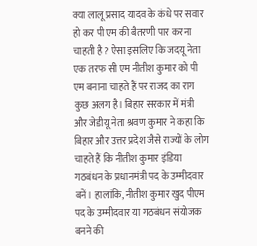क्या लालू प्रसाद यादव के कंधे पर सवार हो कर पी एम की बैतरणी पार करना चाहती है ? ऐसा इसलिए कि जदयू नेता एक तरफ सी एम नीतीश कुमार को पी एम बनाना चाहते हैं पर राजद का राग कुछ अलग है। बिहार सरकार में मंत्री और जेडीयू नेता श्रवण कुमार ने कहा कि बिहार और उत्तर प्रदेश जैसे राज्यों के लोग चाहते हैं कि नीतीश कुमार इंडिया गठबंधन के प्रधानमंत्री पद के उम्मीदवार बनें। हालांकि, नीतीश कुमार खुद पीएम पद के उम्मीदवार या गठबंधन संयोजक बनने की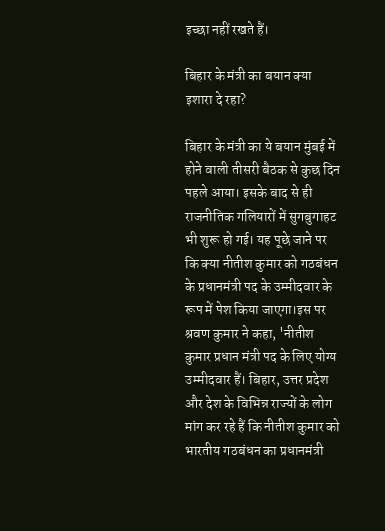इच्छा नहीं रखते हैं।

बिहार के मंत्री का बयान क्या इशारा दे रहा?

बिहार के मंत्री का ये बयान मुंबई में होने वाली तीसरी बैठक से कुछ दिन पहले आया। इसके बाद से ही राजनीतिक गलियारों में सुगबुगाहट भी शुरू हो गई। यह पूछे जाने पर कि क्या नीतीश कुमार को गठबंधन के प्रधानमंत्री पद के उम्मीदवार के रूप में पेश किया जाएगा।इस पर श्रवण कुमार ने कहा, 'नीतीश कुमार प्रधान मंत्री पद के लिए योग्य उम्मीदवार हैं। बिहार, उत्तर प्रदेश और देश के विभिन्न राज्यों के लोग मांग कर रहे हैं कि नीतीश कुमार को भारतीय गठबंधन का प्रधानमंत्री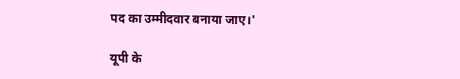पद का उम्मीदवार बनाया जाए।'

यूपी के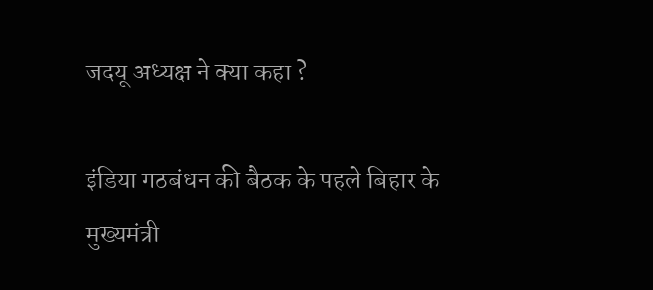जदयू अध्यक्ष ने क्या कहा ?

इंडिया गठबंधन की बैठक के पहले बिहार के मुख्यमंत्री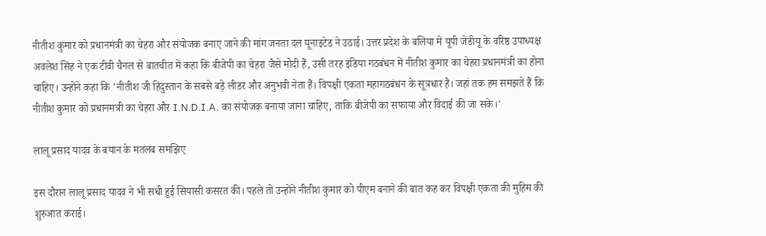नीतीश कुमार को प्रधानमंत्री का चेहरा और संयोजक बनाए जाने की मांग जनता दल यूनाइटेड ने उठाई। उत्तर प्रदेश के बलिया में यूपी जेडीयू के वरिष्ठ उपाध्यक्ष अवलेश सिंह ने एक टीवी चैनल से बातचीत में कहा कि बीजेपी का चेहरा जैसे मोदी हैं, उसी तरह इंडिया गठबंधन में नीतीश कुमार का चेहरा प्रधानमंत्री का होना चाहिए। उन्होंने कहा कि 'नीतीश जी हिंदुस्तान के सबसे बड़े लीडर और अनुभवी नेता हैं। विपक्षी एकता महागठबंधन के सूत्रधार है। जहां तक हम समझते हैं कि नीतीश कुमार को प्रधानमत्री का चेहरा और I.N.D.I.A. का संयोजक बनाया जाना चाहिए, ताकि बीजेपी का सफाया और विदाई की जा सके।'

लालू प्रसाद यादव के बयान के मतलब समझिए

इस दौरान लालू प्रसाद यादव ने भी सधी हुई सियासी कसरत की। पहले तो उन्होंने नीतीश कुमार को पीएम बनाने की बात कह कर विपक्षी एकता की मुहिम की शुरुआत कराई।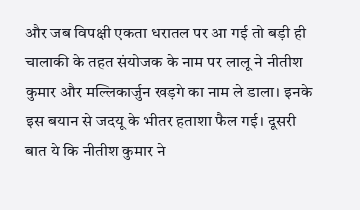और जब विपक्षी एकता धरातल पर आ गई तो बड़ी ही चालाकी के तहत संयोजक के नाम पर लालू ने नीतीश कुमार और मल्लिकार्जुन खड़गे का नाम ले डाला। इनके इस बयान से जदयू के भीतर हताशा फैल गई। दूसरी बात ये कि नीतीश कुमार ने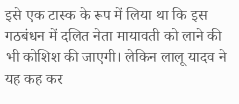इसे एक टास्क के रूप में लिया था कि इस गठबंधन में दलित नेता मायावती को लाने की भी कोशिश की जाएगी। लेकिन लालू यादव ने यह कह कर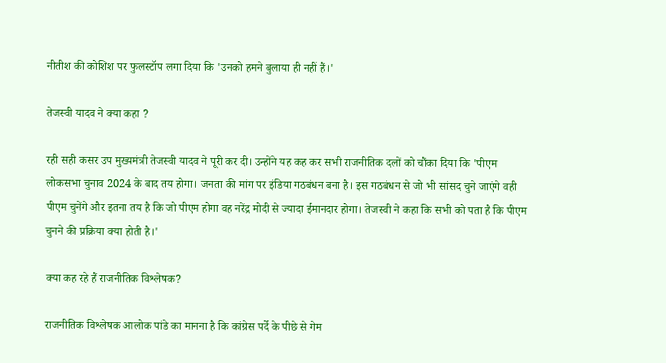नीतीश की कोशिश पर फुलस्टॉप लगा दिया कि 'उनको हमने बुलाया ही नहीं हैं।'

तेजस्वी यादव ने क्या कहा ?

रही सही कसर उप मुख्यमंत्री तेजस्वी यादव ने पूरी कर दी। उन्होंने यह कह कर सभी राजनीतिक दलों को चौंका दिया कि 'पीएम लोकसभा चुनाव 2024 के बाद तय होगा। जनता की मांग पर इंडिया गठबंधन बना है। इस गठबंधन से जो भी सांसद चुने जाएंगे वही पीएम चुनेंगे और इतना तय है कि जो पीएम होगा वह नरेंद्र मोदी से ज्यादा ईमानदार होगा। तेजस्वी ने कहा कि सभी को पता है कि पीएम चुनने की प्रक्रिया क्या होती है।'

क्या कह रहे हैं राजनीतिक विश्लेषक?

राजनीतिक विश्लेषक आलोक पांडे का मानना है कि कांग्रेस पर्दे के पीछे से गेम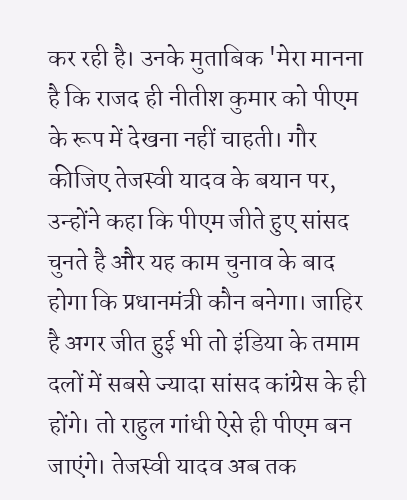कर रही है। उनके मुताबिक 'मेरा मानना है कि राजद ही नीतीश कुमार को पीएम के रूप में देखना नहीं चाहती। गौर कीजिए तेजस्वी यादव के बयान पर, उन्होंने कहा कि पीएम जीते हुए सांसद चुनते है और यह काम चुनाव के बाद होगा कि प्रधानमंत्री कौन बनेगा। जाहिर है अगर जीत हुई भी तो इंडिया के तमाम दलों में सबसे ज्यादा सांसद कांग्रेस के ही होंगे। तो राहुल गांधी ऐसे ही पीएम बन जाएंगे। तेजस्वी यादव अब तक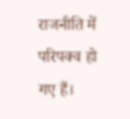राजनीति में परिपक्व हो गए हैं।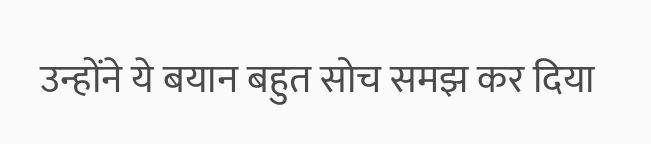उन्होंने ये बयान बहुत सोच समझ कर दिया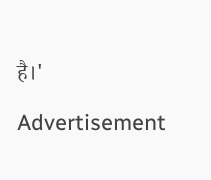है।'

Advertisement